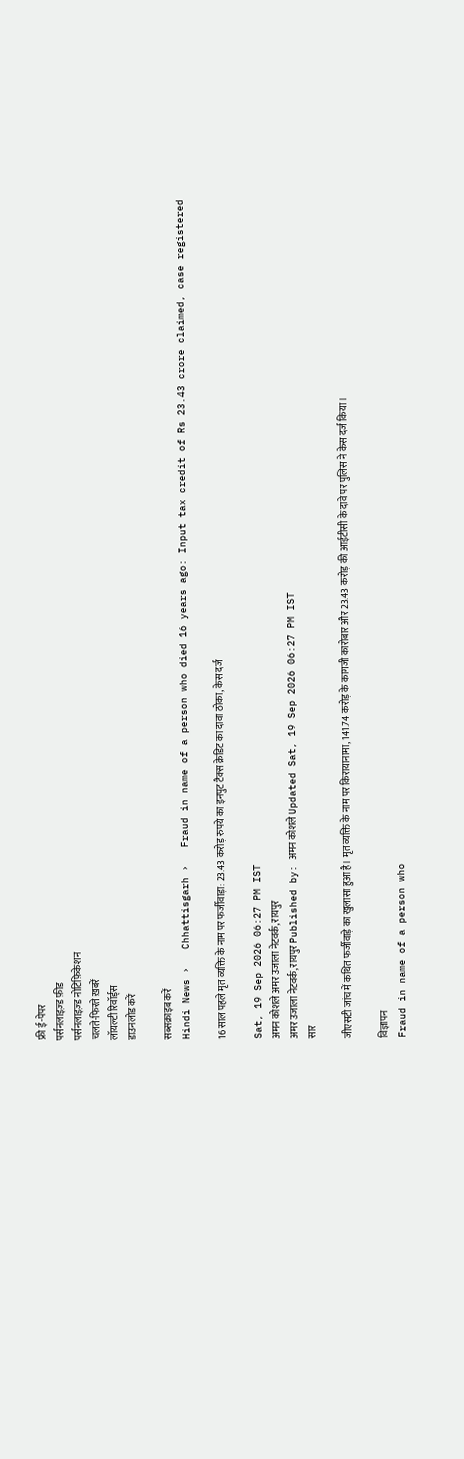फ्री ई-पेपर
पर्सनलाइज़्ड फ़ीड
पर्सनलाइज़्ड नोटिफ़िकेशन
चलते-फिरते ख़बरें
लॉयल्टी रिवॉर्ड्स
डाउनलोड करें

सब्सक्राइब करें
Hindi News ›   Chhattisgarh ›   Fraud in name of a person who died 16 years ago: Input tax credit of Rs 23.43 crore claimed, case registered

16 साल पहले मृत व्यक्ति के नाम पर फर्जीवाड़ा: 23.43 करोड़ रुपये का इनपुट टैक्स क्रेडिट का दावा ठोका, केस दर्ज

Sat, 19 Sep 2026 06:27 PM IST
अमन कोशले अमर उजाला नेटवर्क, रायपुर
अमर उजाला नेटवर्क, रायपुर Published by: अमन कोशले Updated Sat, 19 Sep 2026 06:27 PM IST
सार

जीएसटी जांच में कथित फर्जीवाड़े का खुलासा हुआ है। मृत व्यक्ति के नाम पर किरायानामा, 141.74 करोड़ के कागजी कारोबार और 23.43 करोड़ की आईटीसी के दावे पर पुलिस ने केस दर्ज किया।

विज्ञापन
Fraud in name of a person who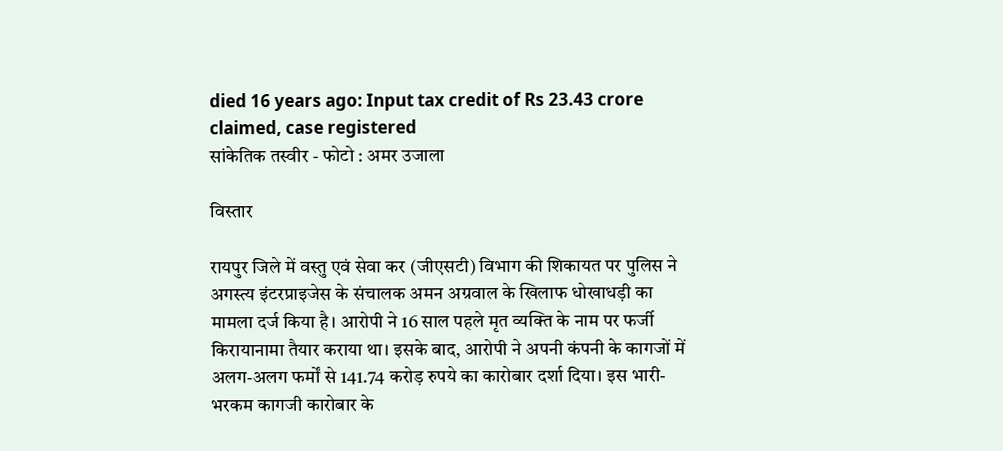died 16 years ago: Input tax credit of Rs 23.43 crore claimed, case registered
सांकेतिक तस्वीर - फोटो : अमर उजाला

विस्तार

रायपुर जिले में वस्तु एवं सेवा कर (जीएसटी) विभाग की शिकायत पर पुलिस ने अगस्त्य इंटरप्राइजेस के संचालक अमन अग्रवाल के खिलाफ धोखाधड़ी का मामला दर्ज किया है। आरोपी ने 16 साल पहले मृत व्यक्ति के नाम पर फर्जी किरायानामा तैयार कराया था। इसके बाद, आरोपी ने अपनी कंपनी के कागजों में अलग-अलग फर्मों से 141.74 करोड़ रुपये का कारोबार दर्शा दिया। इस भारी-भरकम कागजी कारोबार के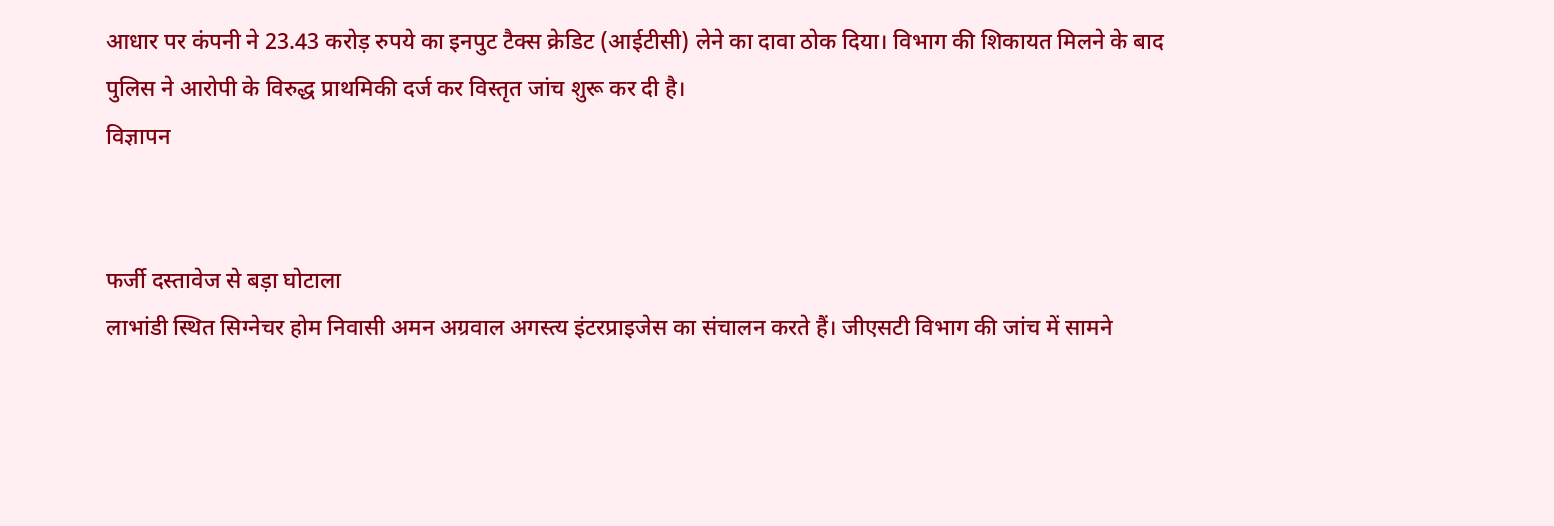आधार पर कंपनी ने 23.43 करोड़ रुपये का इनपुट टैक्स क्रेडिट (आईटीसी) लेने का दावा ठोक दिया। विभाग की शिकायत मिलने के बाद पुलिस ने आरोपी के विरुद्ध प्राथमिकी दर्ज कर विस्तृत जांच शुरू कर दी है।
विज्ञापन


फर्जी दस्तावेज से बड़ा घोटाला
लाभांडी स्थित सिग्नेचर होम निवासी अमन अग्रवाल अगस्त्य इंटरप्राइजेस का संचालन करते हैं। जीएसटी विभाग की जांच में सामने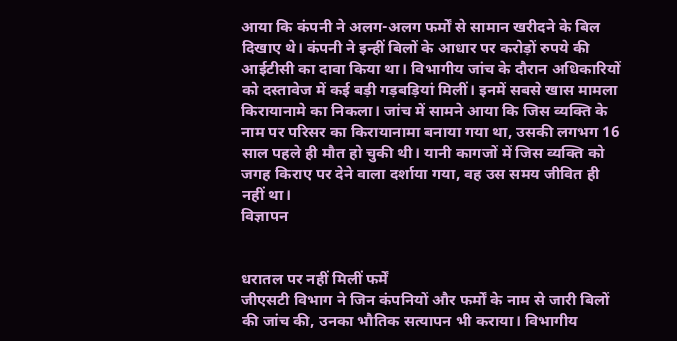आया कि कंपनी ने अलग-अलग फर्मों से सामान खरीदने के बिल दिखाए थे। कंपनी ने इन्हीं बिलों के आधार पर करोड़ों रुपये की आईटीसी का दावा किया था। विभागीय जांच के दौरान अधिकारियों को दस्तावेज में कई बड़ी गड़बड़ियां मिलीं। इनमें सबसे खास मामला किरायानामे का निकला। जांच में सामने आया कि जिस व्यक्ति के नाम पर परिसर का किरायानामा बनाया गया था, उसकी लगभग 16 साल पहले ही मौत हो चुकी थी। यानी कागजों में जिस व्यक्ति को जगह किराए पर देने वाला दर्शाया गया, वह उस समय जीवित ही नहीं था।
विज्ञापन


धरातल पर नहीं मिलीं फर्में
जीएसटी विभाग ने जिन कंपनियों और फर्मों के नाम से जारी बिलों की जांच की, उनका भौतिक सत्यापन भी कराया। विभागीय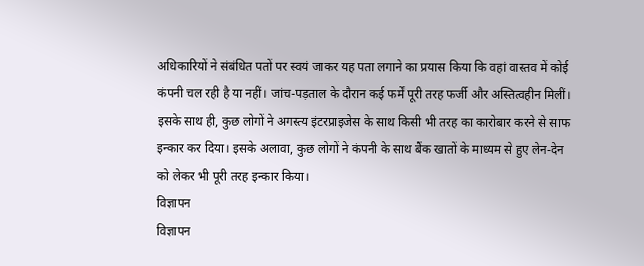अधिकारियों ने संबंधित पतों पर स्वयं जाकर यह पता लगाने का प्रयास किया कि वहां वास्तव में कोई कंपनी चल रही है या नहीं। जांच-पड़ताल के दौरान कई फर्में पूरी तरह फर्जी और अस्तित्वहीन मिलीं। इसके साथ ही, कुछ लोगों ने अगस्त्य इंटरप्राइजेस के साथ किसी भी तरह का कारोबार करने से साफ इन्कार कर दिया। इसके अलावा, कुछ लोगों ने कंपनी के साथ बैंक खातों के माध्यम से हुए लेन-देन को लेकर भी पूरी तरह इन्कार किया।
विज्ञापन
विज्ञापन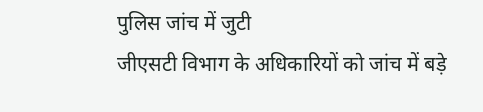पुलिस जांच में जुटी
जीएसटी विभाग के अधिकारियों को जांच में बड़े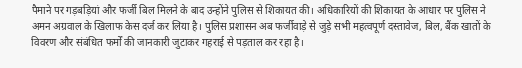पैमाने पर गड़बड़ियां और फर्जी बिल मिलने के बाद उन्होंने पुलिस से शिकायत की। अधिकारियों की शिकायत के आधार पर पुलिस ने अमन अग्रवाल के खिलाफ केस दर्ज कर लिया है। पुलिस प्रशासन अब फर्जीवाड़े से जुड़े सभी महत्वपूर्ण दस्तावेज, बिल, बैंक खातों के विवरण और संबंधित फर्मों की जानकारी जुटाकर गहराई से पड़ताल कर रहा है।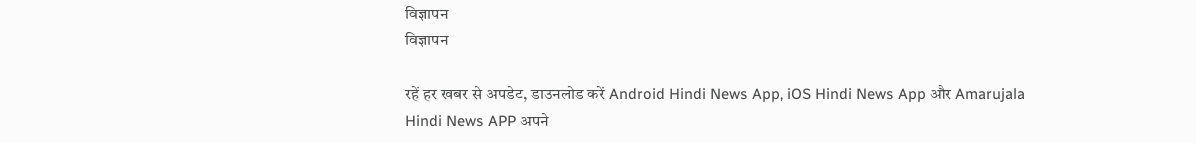विज्ञापन
विज्ञापन

रहें हर खबर से अपडेट, डाउनलोड करें Android Hindi News App, iOS Hindi News App और Amarujala Hindi News APP अपने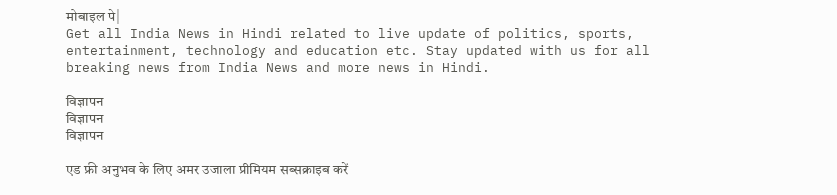मोबाइल पे|
Get all India News in Hindi related to live update of politics, sports, entertainment, technology and education etc. Stay updated with us for all breaking news from India News and more news in Hindi.

विज्ञापन
विज्ञापन
विज्ञापन

एड फ्री अनुभव के लिए अमर उजाला प्रीमियम सब्सक्राइब करें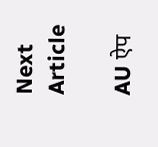Next Article

AU ऐप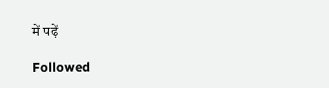में पढ़ें

Followed